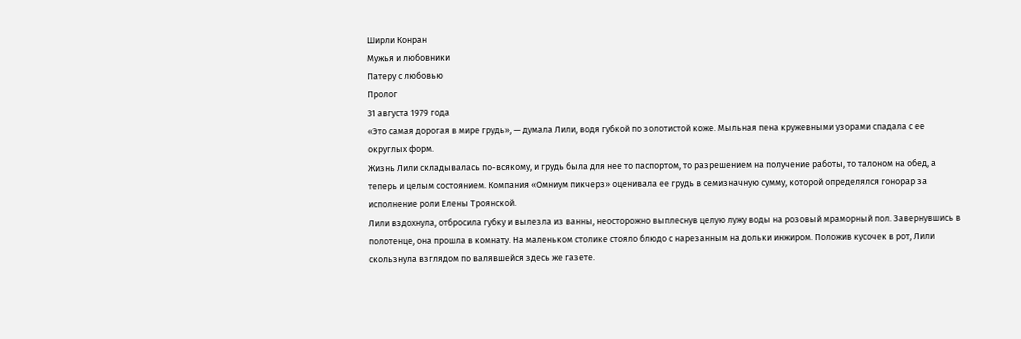Ширли Конран
Мужья и любовники
Патеру с любовью
Пролог
31 августа 1979 года
«Это самая дорогая в мире грудь», — думала Лили, водя губкой по золотистой коже. Мыльная пена кружевными узорами спадала с ее округлых форм.
Жизнь Лили складывалась по-всякому, и грудь была для нее то паспортом, то разрешением на получение работы, то талоном на обед, а теперь и целым состоянием. Компания «Омниум пикчерз» оценивала ее грудь в семизначную сумму, которой определялся гонорар за исполнение роли Елены Троянской.
Лили вздохнула, отбросила губку и вылезла из ванны, неосторожно выплеснув целую лужу воды на розовый мраморный пол. Завернувшись в полотенце, она прошла в комнату. На маленьком столике стояло блюдо с нарезанным на дольки инжиром. Положив кусочек в рот, Лили скользнула взглядом по валявшейся здесь же газете.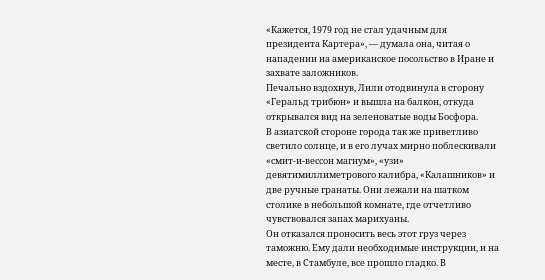«Кажется, 1979 год не стал удачным для президента Картера», — думала она, читая о нападении на американское посольство в Иране и захвате заложников.
Печально вздохнув, Лили отодвинула в сторону «Геральд трибюн» и вышла на балкон, откуда открывался вид на зеленоватые воды Босфора.
В азиатской стороне города так же приветливо светило солнце, и в его лучах мирно поблескивали «смит-и-вессон магнум», «узи» девятимиллиметрового калибра, «Калашников» и две ручные гранаты. Они лежали на шатком столике в небольшой комнате, где отчетливо чувствовался запах марихуаны.
Он отказался проносить весь этот груз через таможню. Ему дали необходимые инструкции, и на месте, в Стамбуле, все прошло гладко. В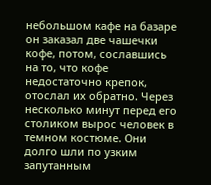небольшом кафе на базаре он заказал две чашечки кофе, потом, сославшись на то, что кофе недостаточно крепок, отослал их обратно. Через несколько минут перед его столиком вырос человек в темном костюме. Они долго шли по узким запутанным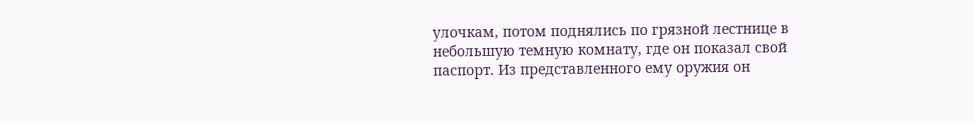улочкам, потом поднялись по грязной лестнице в небольшую темную комнату, где он показал свой паспорт. Из представленного ему оружия он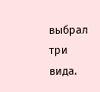выбрал три вида.